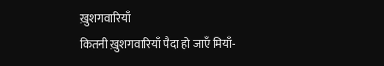ख़ुशगवारियाँ
कितनी ख़ुशगवारियाँ पैदा हो जाएँ मियाँ-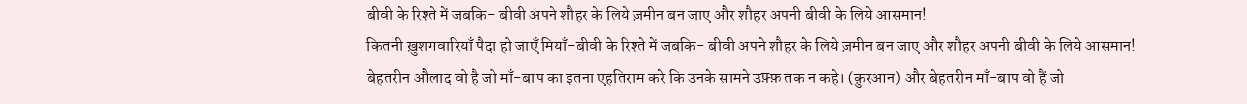बीवी के रिश्ते में जबकि- बीवी अपने शौहर के लिये ज़मीन बन जाए और शौहर अपनी बीवी के लिये आसमान!
कितनी ख़ुशगवारियाँ पैदा हो जाएँ मियाँ-बीवी के रिश्ते में जबकि- बीवी अपने शौहर के लिये ज़मीन बन जाए और शौहर अपनी बीवी के लिये आसमान!
बेहतरीन औलाद वो है जो माँ-बाप का इतना एहतिराम करे कि उनके सामने उफ़्फ़ तक न कहे। (क़ुरआन) और बेहतरीन माँ-बाप वो हैं जो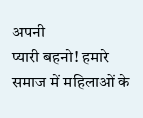अपनी
प्यारी बहनो! हमारे समाज में महिलाओं के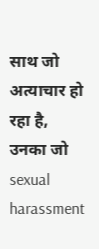साथ जो अत्याचार हो रहा है, उनका जो sexual harassment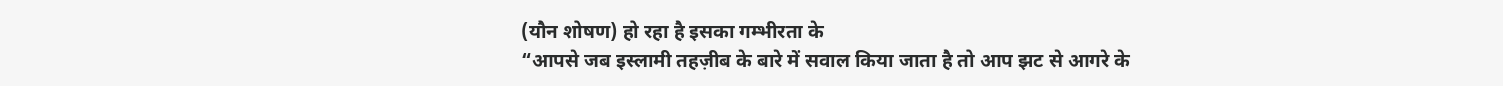(यौन शोषण) हो रहा है इसका गम्भीरता के
“आपसे जब इस्लामी तहज़ीब के बारे में सवाल किया जाता है तो आप झट से आगरे के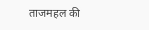ताजमहल की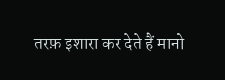तरफ़ इशारा कर देते हैं मानो